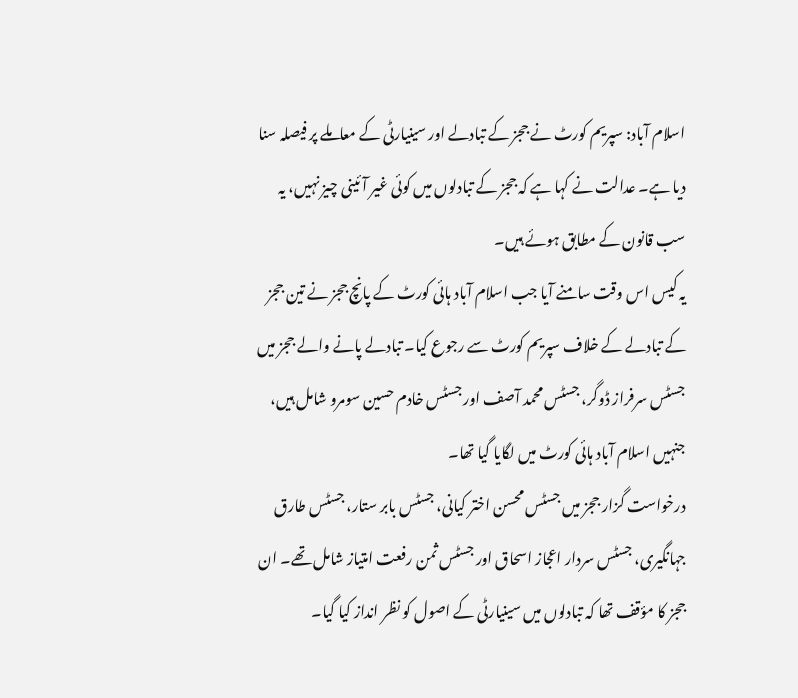اسلام آباد: سپریم کورٹ نے ججز کے تبادلے اور سینیارٹی کے معاملے پر فیصلہ سنا دیا ہے۔ عدالت نے کہا ہے کہ ججز کے تبادلوں میں کوئی غیر آئینی چیز نہیں، یہ سب قانون کے مطابق ہوئے ہیں۔
یہ کیس اس وقت سامنے آیا جب اسلام آباد ہائی کورٹ کے پانچ ججز نے تین ججز کے تبادلے کے خلاف سپریم کورٹ سے رجوع کیا۔ تبادلے پانے والے ججز میں جسٹس سرفراز ڈوگر، جسٹس محمد آصف اور جسٹس خادم حسین سومرو شامل ہیں، جنہیں اسلام آباد ہائی کورٹ میں لگایا گیا تھا۔
درخواست گزار ججز میں جسٹس محسن اختر کیانی، جسٹس بابر ستار، جسٹس طارق جہانگیری، جسٹس سردار اعجاز اسحاق اور جسٹس ثمن رفعت امتیاز شامل تھے۔ ان ججز کا مؤقف تھا کہ تبادلوں میں سینیارٹی کے اصول کو نظر انداز کیا گیا۔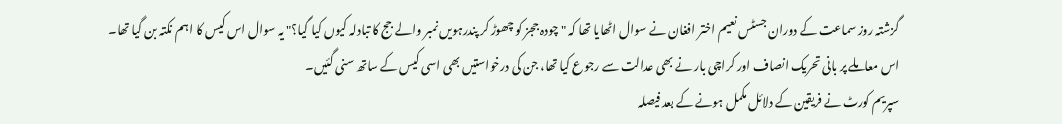گزشتہ روز سماعت کے دوران جسٹس نعیم اختر افغان نے سوال اٹھایا تھا کہ "چودہ ججز کو چھوڑ کر پندرہویں نمبر والے جج کا تبادلہ کیوں کیا گیا؟" یہ سوال اس کیس کا اہم نکتہ بن گیا تھا۔
اس معاملے پر بانی تحریک انصاف اور کراچی بار نے بھی عدالت سے رجوع کیا تھا، جن کی درخواستیں بھی اسی کیس کے ساتھ سنی گئیں۔
سپریم کورٹ نے فریقین کے دلائل مکمل ہونے کے بعد فیصلہ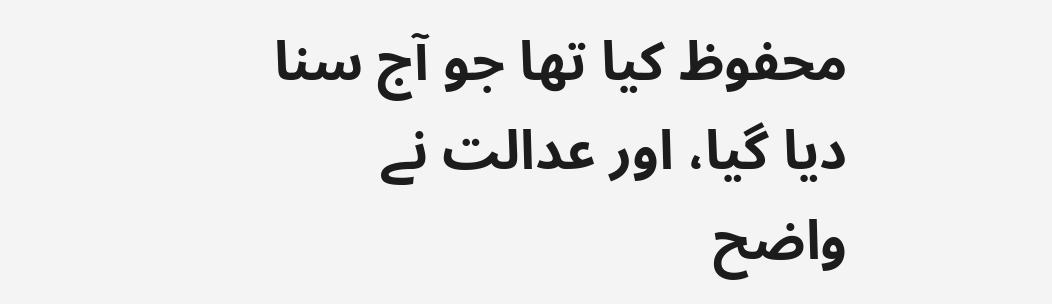محفوظ کیا تھا جو آج سنا دیا گیا، اور عدالت نے واضح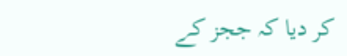کر دیا کہ ججز کے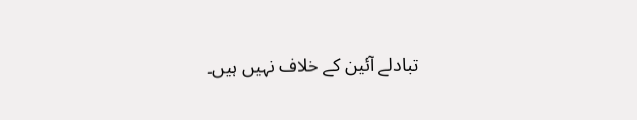تبادلے آئین کے خلاف نہیں ہیں۔